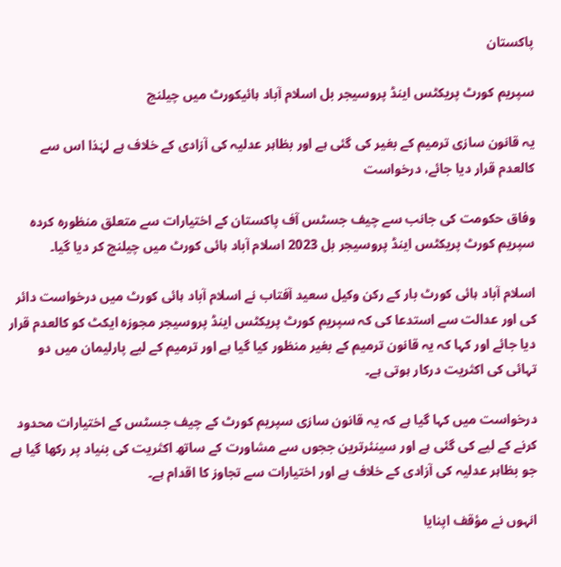پاکستان

سپریم کورٹ پریکٹس اینڈ پروسیجر بل اسلام آباد ہائیکورٹ میں چیلنج

یہ قانون سازی ترمیم کے بغیر کی گئی ہے اور بظاہر عدلیہ کی آزادی کے خلاف ہے لہٰذا اس سے کالعدم قرار دیا جائے، درخواست

وفاق حکومت کی جانب سے چیف جسٹس آف پاکستان کے اختیارات سے متعلق منظورہ کردہ سپریم کورٹ پریکٹس اینڈ پروسیجر بل 2023 اسلام آباد ہائی کورٹ میں چیلنج کر دیا گیا۔

اسلام آباد ہائی کورٹ بار کے رکن وکیل سعید آفتاب نے اسلام آباد ہائی کورٹ میں درخواست دائر کی اور عدالت سے استدعا کی کہ سپریم کورٹ پریکٹس اینڈ پروسیجر مجوزہ ایکٹ کو کالعدم قرار دیا جائے اور کہا کہ یہ قانون ترمیم کے بغیر منظور کیا گیا ہے اور ترمیم کے لیے پارلیمان میں دو تہائی کی اکثریت درکار ہوتی ہے۔

درخواست میں کہا گیا ہے کہ یہ قانون سازی سپریم کورٹ کے چیف جسٹس کے اختیارات محدود کرنے کے لیے کی گئی ہے اور سینئرترین ججوں سے مشاورت کے ساتھ اکثریت کی بنیاد پر رکھا گیا ہے جو بظاہر عدلیہ کی آزادی کے خلاف ہے اور اختیارات سے تجاوز کا اقدام ہے۔

انہوں نے مؤقف اپنایا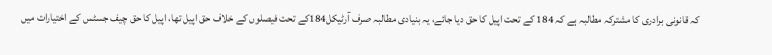کہ قانونی برادری کا مشترکہ مطالبہ ہے کہ 184 کے تحت اپیل کا حق دیا جائے، یہ بنیادی مطالبہ صرف آرٹیکل184کے تحت فیصلوں کے خلاف حق اپیل تھا، اپیل کا حق چیف جسٹس کے اختیارات میں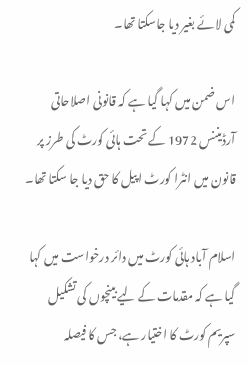کمی لائے بغیر دیا جاسکتا تھا۔

اس ضمن میں کہا گیا ہے کہ قانونی اصلاحاتی آرڈیننس 1972 کے تحت ہائی کورٹ کی طرز پر قانون میں انٹرا کورٹ اپیل کا حق دیا جا سکتا تھا۔

اسلام آباد ہائی کورٹ میں دائر درخواست میں کہا گیا ہے کہ مقدمات کے لیے بینچوں کی تشکیل سپریم کورٹ کا اختیار ہے، جس کا فیصلہ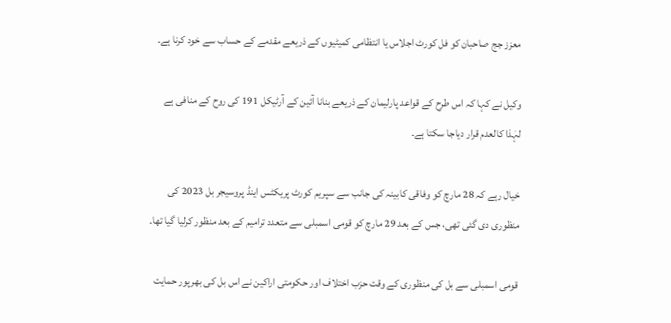معزز جج صاحبان کو فل کورٹ اجلاس یا انتظامی کمیٹیوں کے ذریعے مقدمے کے حساب سے خود کرنا ہے۔

وکیل نے کہا کہ اس طرح کے قواعد پارلیمان کے ذریعے بنانا آئین کے آرٹیکل 191 کی روح کے منافی ہے لہٰذا کالعدم قرار دیاجا سکتا ہے۔

خیال رہے کہ 28 مارچ کو وفاقی کابینہ کی جانب سے سپریم کورٹ پریکٹس اینڈ پروسیجر بل 2023 کی منظوری دی گئی تھی، جس کے بعد 29 مارچ کو قومی اسمبلی سے متعدد ترامیم کے بعد منظور کرلیا گیا تھا۔

قومی اسمبلی سے بل کی منظوری کے وقت حزب اختلاف اور حکومتی اراکین نے اس بل کی بھرپور حمایت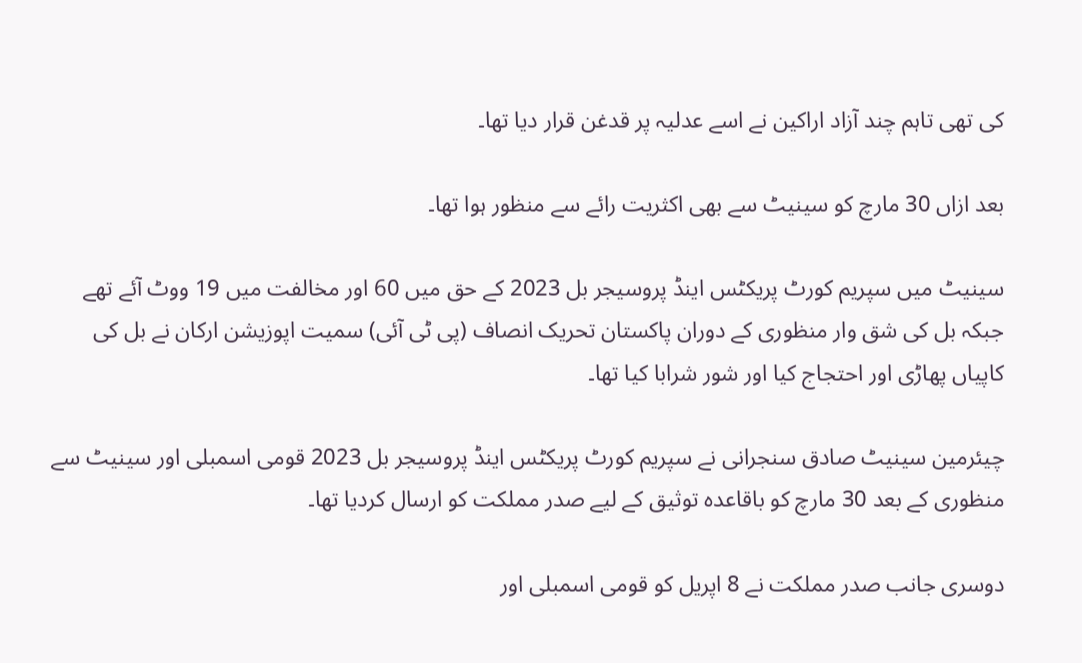کی تھی تاہم چند آزاد اراکین نے اسے عدلیہ پر قدغن قرار دیا تھا۔

بعد ازاں 30 مارچ کو سینیٹ سے بھی اکثریت رائے سے منظور ہوا تھا۔

سینیٹ میں سپریم کورٹ پریکٹس اینڈ پروسیجر بل 2023 کے حق میں 60 اور مخالفت میں 19 ووٹ آئے تھے جبکہ بل کی شق وار منظوری کے دوران پاکستان تحریک انصاف (پی ٹی آئی) سمیت اپوزیشن ارکان نے بل کی کاپیاں پھاڑی اور احتجاج کیا اور شور شرابا کیا تھا۔

چیئرمین سینیٹ صادق سنجرانی نے سپریم کورٹ پریکٹس اینڈ پروسیجر بل 2023 قومی اسمبلی اور سینیٹ سے منظوری کے بعد 30 مارچ کو باقاعدہ توثیق کے لیے صدر مملکت کو ارسال کردیا تھا۔

دوسری جانب صدر مملکت نے 8 اپریل کو قومی اسمبلی اور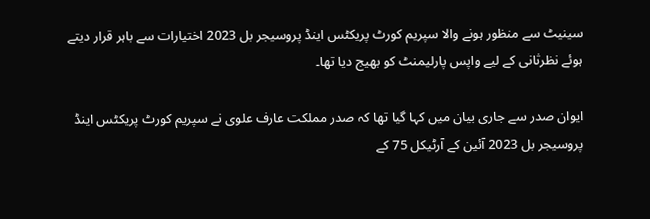سینیٹ سے منظور ہونے والا سپریم کورٹ پریکٹس اینڈ پروسیجر بل 2023 اختیارات سے باہر قرار دیتے ہوئے نظرثانی کے لیے واپس پارلیمنٹ کو بھیج دیا تھا۔

ایوان صدر سے جاری بیان میں کہا گیا تھا کہ صدر مملکت عارف علوی نے سپریم کورٹ پریکٹس اینڈ پروسیجر بل 2023 آئین کے آرٹیکل 75 کے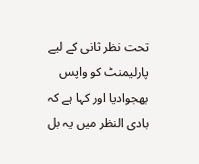تحت نظر ثانی کے لیے پارلیمنٹ کو واپس بھجوادیا اور کہا ہے کہ بادی النظر میں یہ بل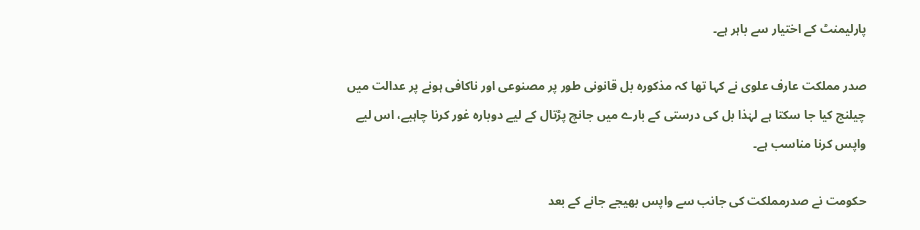پارلیمنٹ کے اختیار سے باہر ہے۔

صدر مملکت عارف علوی نے کہا تھا کہ مذکورہ بل قانونی طور پر مصنوعی اور ناکافی ہونے پر عدالت میں چیلنج کیا جا سکتا ہے لہٰذا بل کی درستی کے بارے میں جانچ پڑتال کے لیے دوبارہ غور کرنا چاہیے، اس لیے واپس کرنا مناسب ہے۔

حکومت نے صدرمملکت کی جانب سے واپس بھیجے جانے کے بعد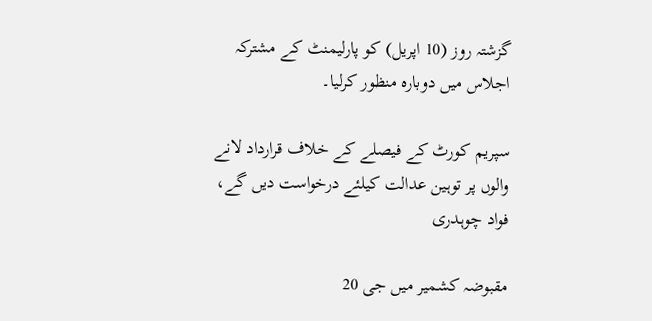گزشتہ روز (10 اپریل) کو پارلیمنٹ کے مشترکہ اجلاس میں دوبارہ منظور کرلیا۔

سپریم کورٹ کے فیصلے کے خلاف قرارداد لانے والوں پر توہین عدالت کیلئے درخواست دیں گے، فواد چوہدری

مقبوضہ کشمیر میں جی 20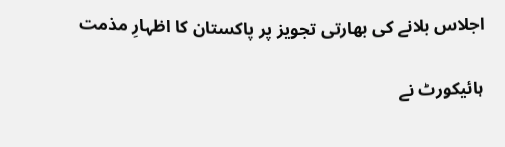اجلاس بلانے کی بھارتی تجویز پر پاکستان کا اظہارِ مذمت

ہائیکورٹ نے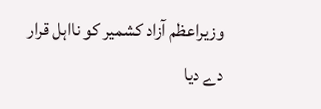وزیراعظم آزاد کشمیر کو نااہل قرار دے دیا